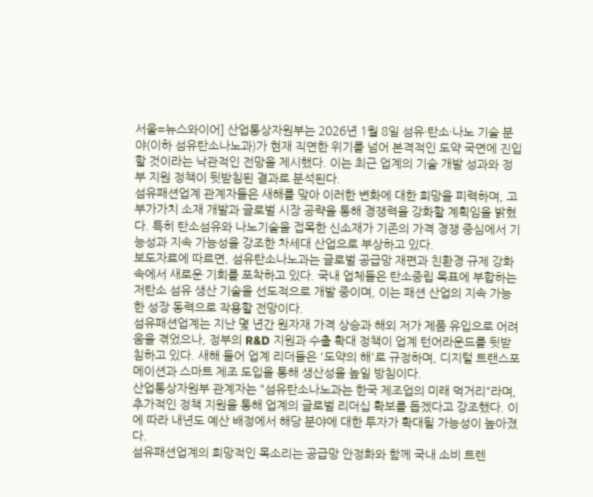서울=뉴스와이어] 산업통상자원부는 2026년 1월 8일 섬유·탄소·나노 기술 분야(이하 섬유탄소나노과)가 현재 직면한 위기를 넘어 본격적인 도약 국면에 진입할 것이라는 낙관적인 전망을 제시했다. 이는 최근 업계의 기술 개발 성과와 정부 지원 정책이 뒷받침된 결과로 분석된다.
섬유패션업계 관계자들은 새해를 맞아 이러한 변화에 대한 희망을 피력하며, 고부가가치 소재 개발과 글로벌 시장 공략을 통해 경쟁력을 강화할 계획임을 밝혔다. 특히 탄소섬유와 나노기술을 접목한 신소재가 기존의 가격 경쟁 중심에서 기능성과 지속 가능성을 강조한 차세대 산업으로 부상하고 있다.
보도자료에 따르면, 섬유탄소나노과는 글로벌 공급망 재편과 친환경 규제 강화 속에서 새로운 기회를 포착하고 있다. 국내 업체들은 탄소중립 목표에 부합하는 저탄소 섬유 생산 기술을 선도적으로 개발 중이며, 이는 패션 산업의 지속 가능한 성장 동력으로 작용할 전망이다.
섬유패션업계는 지난 몇 년간 원자재 가격 상승과 해외 저가 제품 유입으로 어려움을 겪었으나, 정부의 R&D 지원과 수출 확대 정책이 업계 턴어라운드를 뒷받침하고 있다. 새해 들어 업계 리더들은 '도약의 해'로 규정하며, 디지털 트랜스포메이션과 스마트 제조 도입을 통해 생산성을 높일 방침이다.
산업통상자원부 관계자는 "섬유탄소나노과는 한국 제조업의 미래 먹거리"라며, 추가적인 정책 지원을 통해 업계의 글로벌 리더십 확보를 돕겠다고 강조했다. 이에 따라 내년도 예산 배정에서 해당 분야에 대한 투자가 확대될 가능성이 높아졌다.
섬유패션업계의 희망적인 목소리는 공급망 안정화와 함께 국내 소비 트렌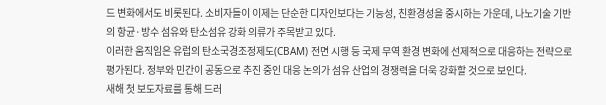드 변화에서도 비롯된다. 소비자들이 이제는 단순한 디자인보다는 기능성, 친환경성을 중시하는 가운데, 나노기술 기반의 항균·방수 섬유와 탄소섬유 강화 의류가 주목받고 있다.
이러한 움직임은 유럽의 탄소국경조정제도(CBAM) 전면 시행 등 국제 무역 환경 변화에 선제적으로 대응하는 전략으로 평가된다. 정부와 민간이 공동으로 추진 중인 대응 논의가 섬유 산업의 경쟁력을 더욱 강화할 것으로 보인다.
새해 첫 보도자료를 통해 드러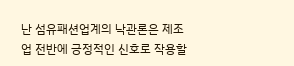난 섬유패션업계의 낙관론은 제조업 전반에 긍정적인 신호로 작용할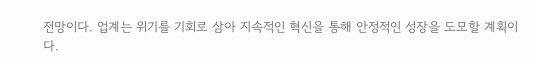전망이다. 업계는 위기를 기회로 삼아 지속적인 혁신을 통해 안정적인 성장을 도모할 계획이다.